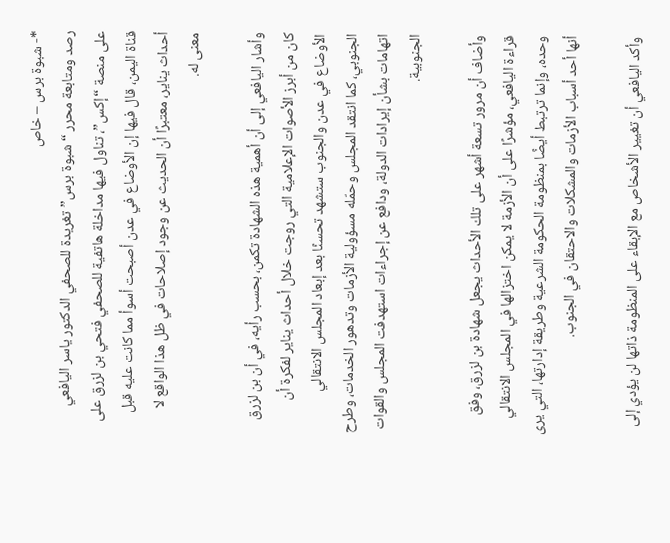*- شبوة برس – خاص
رصد ومتابعة محرر “شبوة برس” تغريدة للصحفي الدكتور ياسر اليافعي على منصة “إكس”، تناول فيها مداخلة هاتفية للصحفي فتحي بن لزرق على قناة اليمن، قال فيها إن الأوضاع في عدن أصبحت أسوأ مما كانت عليه قبل أحداث يناير، معتبرًا أن الحديث عن وجود إصلاحات في ظل هذا الواقع لا معنى له.

وأشار اليافعي إلى أن أهمية هذه الشهادة تكمن، بحسب رأيه، في أن بن لزرق كان من أبرز الأصوات الإعلامية التي روجت خلال أحداث يناير لفكرة أن الأوضاع في عدن والجنوب ستشهد تحسنًا بعد إبعاد المجلس الانتقالي الجنوبي، كما انتقد المجلس وحمّله مسؤولية الأزمات وتدهور الخدمات، وطرح اتهامات بشأن إيرادات الدولة، ودافع عن إجراءات استهدفت المجلس والقوات الجنوبية.

وأضاف أن مرور تسعة أشهر على تلك الأحداث يجعل شهادة بن لزرق، وفق قراءة اليافعي، مؤشرًا على أن الأزمة لا يمكن اختزالها في المجلس الانتقالي وحده، وإنما ترتبط أيضًا بمنظومة الحكومة الشرعية وطريقة إدارتها، التي يرى أنها أحد أسباب الأزمات والمشكلات والاحتقان في الجنوب.

وأكد اليافعي أن تغيير الأشخاص مع الإبقاء على المنظومة ذاتها لن يؤدي إلى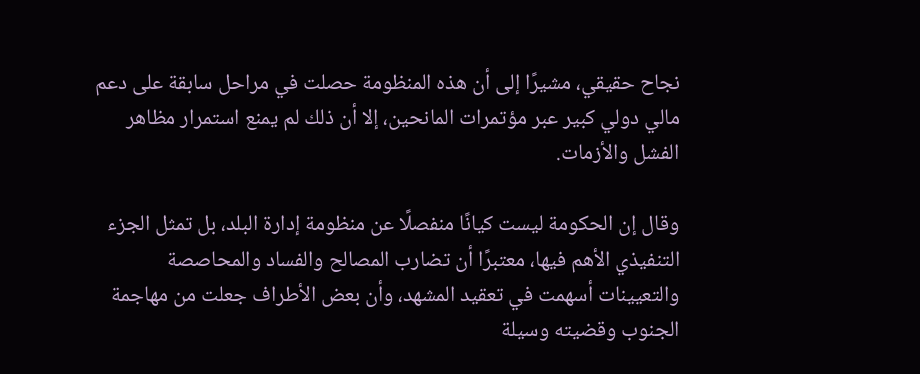نجاح حقيقي، مشيرًا إلى أن هذه المنظومة حصلت في مراحل سابقة على دعم مالي دولي كبير عبر مؤتمرات المانحين، إلا أن ذلك لم يمنع استمرار مظاهر الفشل والأزمات.

وقال إن الحكومة ليست كيانًا منفصلًا عن منظومة إدارة البلد، بل تمثل الجزء التنفيذي الأهم فيها، معتبرًا أن تضارب المصالح والفساد والمحاصصة والتعيينات أسهمت في تعقيد المشهد، وأن بعض الأطراف جعلت من مهاجمة الجنوب وقضيته وسيلة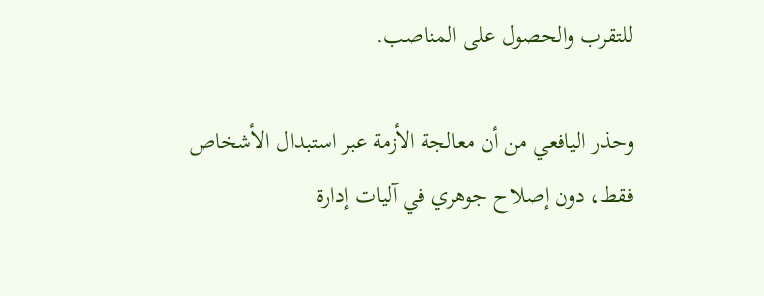للتقرب والحصول على المناصب.

وحذر اليافعي من أن معالجة الأزمة عبر استبدال الأشخاص فقط، دون إصلاح جوهري في آليات إدارة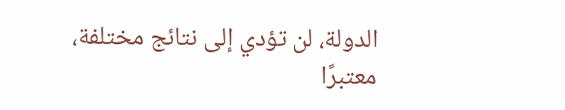الدولة، لن تؤدي إلى نتائج مختلفة، معتبرًا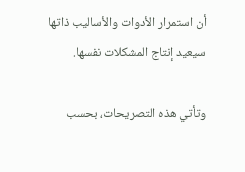أن استمرار الأدوات والأساليب ذاتها سيعيد إنتاج المشكلات نفسها.

وتأتي هذه التصريحات، بحسب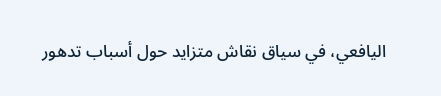اليافعي، في سياق نقاش متزايد حول أسباب تدهور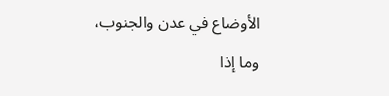الأوضاع في عدن والجنوب، وما إذا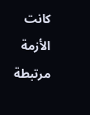كانت الأزمة مرتبطة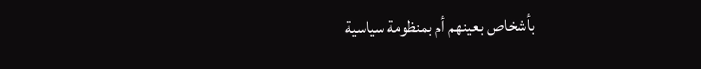بأشخاص بعينهم أم بمنظومة سياسية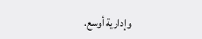وإدارية أوسع.